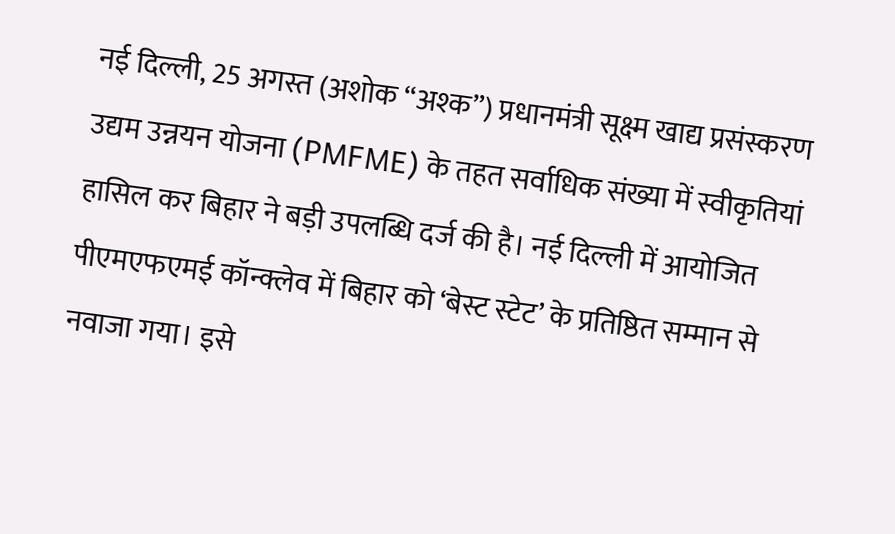नई दिल्ली, 25 अगस्त (अशोक “अश्क”) प्रधानमंत्री सूक्ष्म खाद्य प्रसंस्करण उद्यम उन्नयन योजना (PMFME) के तहत सर्वाधिक संख्या में स्वीकृतियां हासिल कर बिहार ने बड़ी उपलब्धि दर्ज की है। नई दिल्ली में आयोजित पीएमएफएमई कॉन्क्लेव में बिहार को ‘बेस्ट स्टेट’ के प्रतिष्ठित सम्मान से नवाजा गया। इसे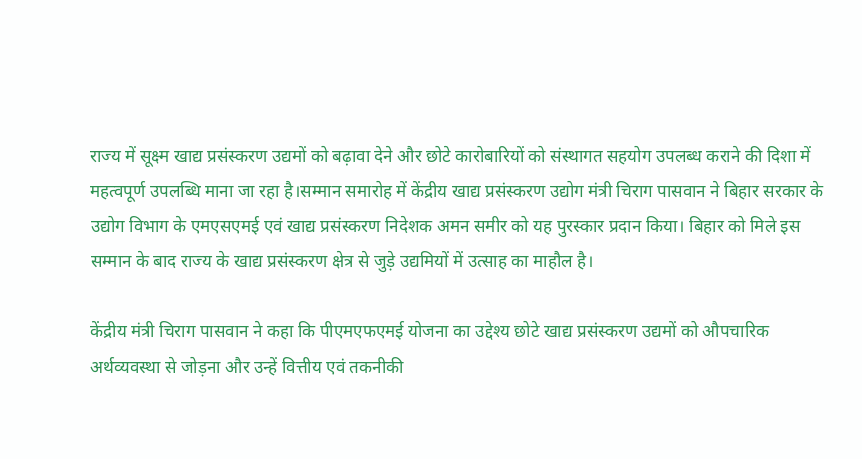राज्य में सूक्ष्म खाद्य प्रसंस्करण उद्यमों को बढ़ावा देने और छोटे कारोबारियों को संस्थागत सहयोग उपलब्ध कराने की दिशा में महत्वपूर्ण उपलब्धि माना जा रहा है।सम्मान समारोह में केंद्रीय खाद्य प्रसंस्करण उद्योग मंत्री चिराग पासवान ने बिहार सरकार के उद्योग विभाग के एमएसएमई एवं खाद्य प्रसंस्करण निदेशक अमन समीर को यह पुरस्कार प्रदान किया। बिहार को मिले इस सम्मान के बाद राज्य के खाद्य प्रसंस्करण क्षेत्र से जुड़े उद्यमियों में उत्साह का माहौल है।

केंद्रीय मंत्री चिराग पासवान ने कहा कि पीएमएफएमई योजना का उद्देश्य छोटे खाद्य प्रसंस्करण उद्यमों को औपचारिक अर्थव्यवस्था से जोड़ना और उन्हें वित्तीय एवं तकनीकी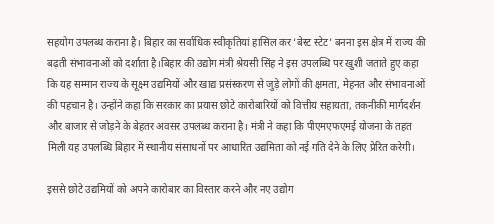सहयोग उपलब्ध कराना है। बिहार का सर्वाधिक स्वीकृतियां हासिल कर ‘बेस्ट स्टेट’ बनना इस क्षेत्र में राज्य की बढ़ती संभावनाओं को दर्शाता है।बिहार की उद्योग मंत्री श्रेयसी सिंह ने इस उपलब्धि पर खुशी जताते हुए कहा कि यह सम्मान राज्य के सूक्ष्म उद्यमियों और खाद्य प्रसंस्करण से जुड़े लोगों की क्षमता, मेहनत और संभावनाओं की पहचान है। उन्होंने कहा कि सरकार का प्रयास छोटे कारोबारियों को वित्तीय सहायता, तकनीकी मार्गदर्शन और बाजार से जोड़ने के बेहतर अवसर उपलब्ध कराना है। मंत्री ने कहा कि पीएमएफएमई योजना के तहत मिली यह उपलब्धि बिहार में स्थानीय संसाधनों पर आधारित उद्यमिता को नई गति देने के लिए प्रेरित करेगी।

इससे छोटे उद्यमियों को अपने कारोबार का विस्तार करने और नए उद्योग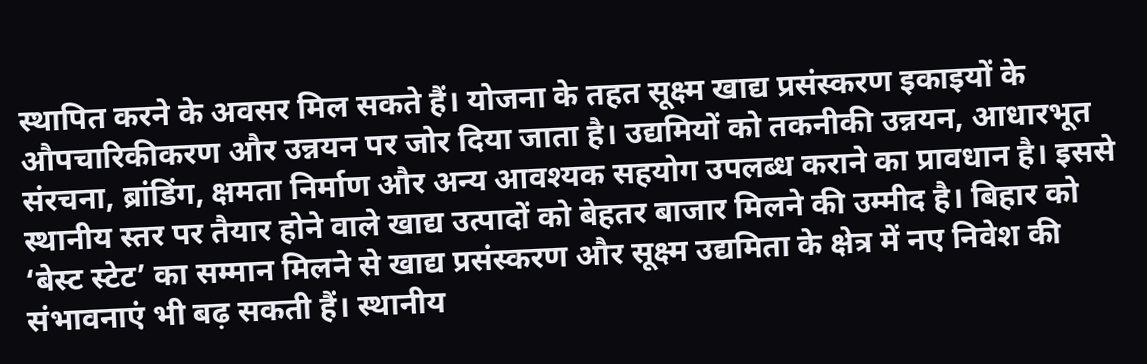स्थापित करने के अवसर मिल सकते हैं। योजना के तहत सूक्ष्म खाद्य प्रसंस्करण इकाइयों के औपचारिकीकरण और उन्नयन पर जोर दिया जाता है। उद्यमियों को तकनीकी उन्नयन, आधारभूत संरचना, ब्रांडिंग, क्षमता निर्माण और अन्य आवश्यक सहयोग उपलब्ध कराने का प्रावधान है। इससे स्थानीय स्तर पर तैयार होने वाले खाद्य उत्पादों को बेहतर बाजार मिलने की उम्मीद है। बिहार को ‘बेस्ट स्टेट’ का सम्मान मिलने से खाद्य प्रसंस्करण और सूक्ष्म उद्यमिता के क्षेत्र में नए निवेश की संभावनाएं भी बढ़ सकती हैं। स्थानीय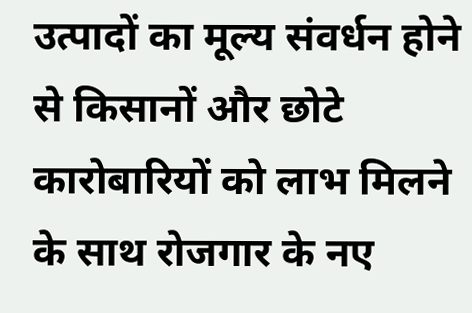उत्पादों का मूल्य संवर्धन होने से किसानों और छोटे कारोबारियों को लाभ मिलने के साथ रोजगार के नए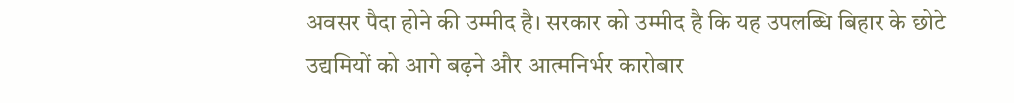अवसर पैदा होने की उम्मीद है। सरकार को उम्मीद है कि यह उपलब्धि बिहार के छोटे उद्यमियों को आगे बढ़ने और आत्मनिर्भर कारोबार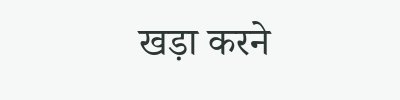खड़ा करने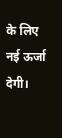के लिए नई ऊर्जा देगी।